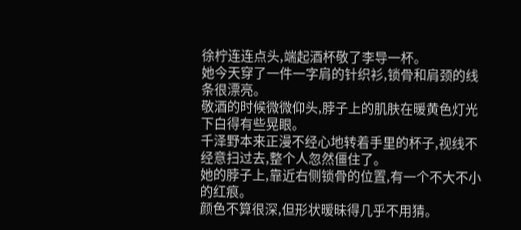徐柠连连点头,端起酒杯敬了李导一杯。
她今天穿了一件一字肩的针织衫,锁骨和肩颈的线条很漂亮。
敬酒的时候微微仰头,脖子上的肌肤在暖黄色灯光下白得有些晃眼。
千泽野本来正漫不经心地转着手里的杯子,视线不经意扫过去,整个人忽然僵住了。
她的脖子上,靠近右侧锁骨的位置,有一个不大不小的红痕。
颜色不算很深,但形状暧昧得几乎不用猜。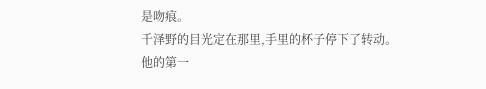是吻痕。
千泽野的目光定在那里,手里的杯子停下了转动。
他的第一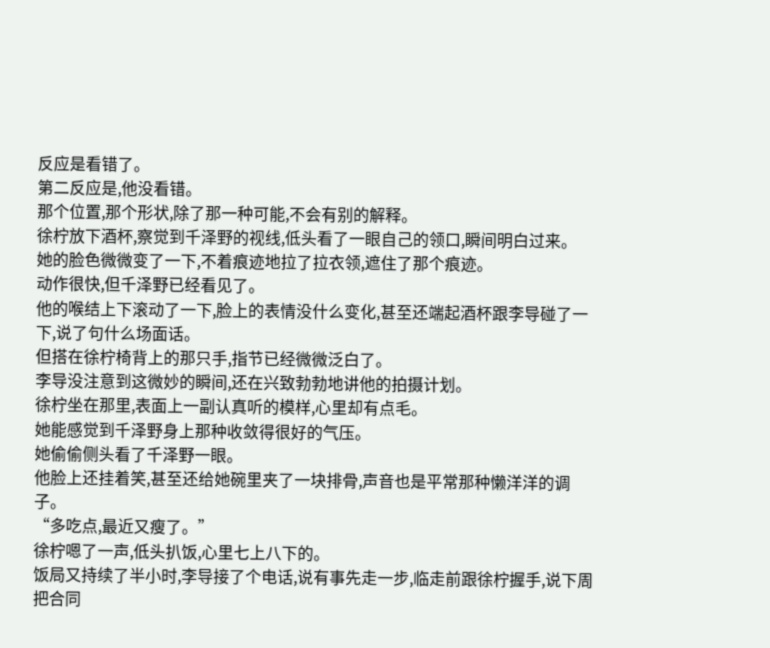反应是看错了。
第二反应是,他没看错。
那个位置,那个形状,除了那一种可能,不会有别的解释。
徐柠放下酒杯,察觉到千泽野的视线,低头看了一眼自己的领口,瞬间明白过来。
她的脸色微微变了一下,不着痕迹地拉了拉衣领,遮住了那个痕迹。
动作很快,但千泽野已经看见了。
他的喉结上下滚动了一下,脸上的表情没什么变化,甚至还端起酒杯跟李导碰了一下,说了句什么场面话。
但搭在徐柠椅背上的那只手,指节已经微微泛白了。
李导没注意到这微妙的瞬间,还在兴致勃勃地讲他的拍摄计划。
徐柠坐在那里,表面上一副认真听的模样,心里却有点毛。
她能感觉到千泽野身上那种收敛得很好的气压。
她偷偷侧头看了千泽野一眼。
他脸上还挂着笑,甚至还给她碗里夹了一块排骨,声音也是平常那种懒洋洋的调子。
“多吃点,最近又瘦了。”
徐柠嗯了一声,低头扒饭,心里七上八下的。
饭局又持续了半小时,李导接了个电话,说有事先走一步,临走前跟徐柠握手,说下周把合同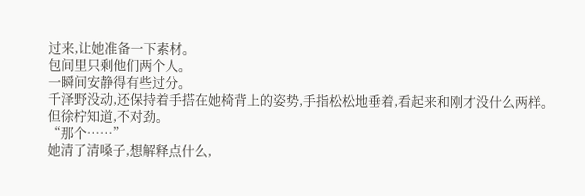过来,让她准备一下素材。
包间里只剩他们两个人。
一瞬间安静得有些过分。
千泽野没动,还保持着手搭在她椅背上的姿势,手指松松地垂着,看起来和刚才没什么两样。
但徐柠知道,不对劲。
“那个……”
她清了清嗓子,想解释点什么,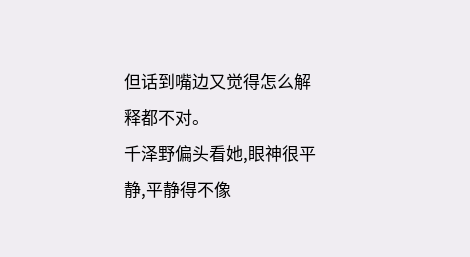但话到嘴边又觉得怎么解释都不对。
千泽野偏头看她,眼神很平静,平静得不像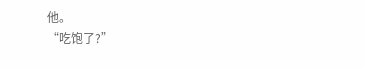他。
“吃饱了?”